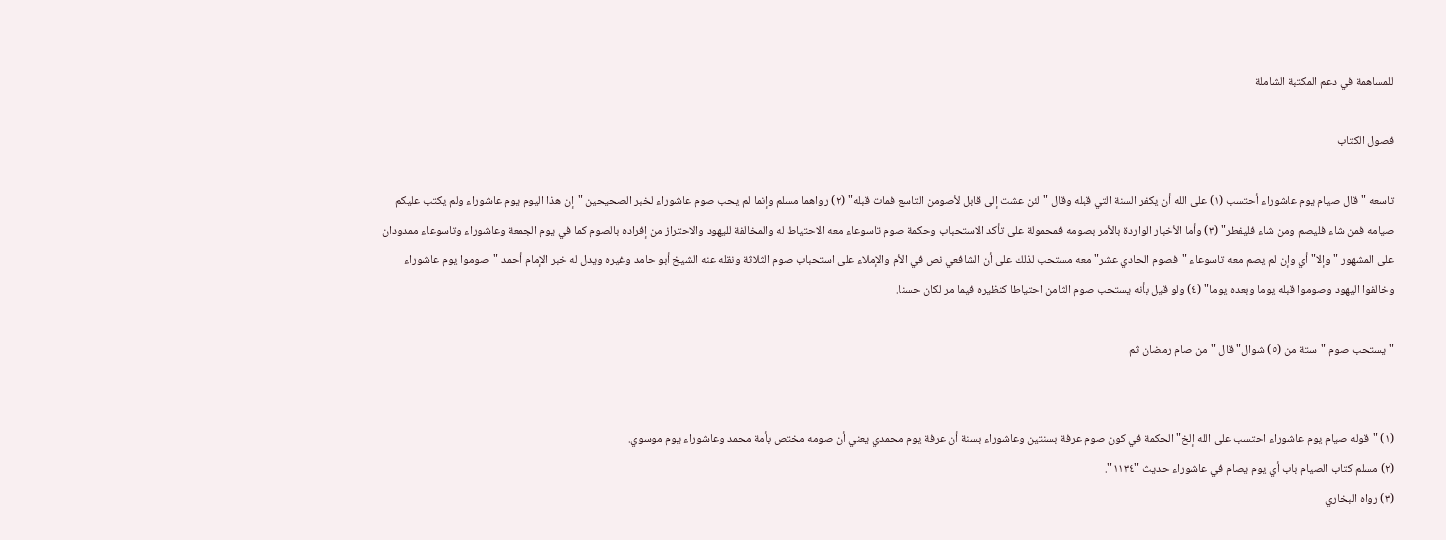للمساهمة في دعم المكتبة الشاملة

فصول الكتاب

تاسعه "قال صيام يوم عاشوراء أحتسب (١) على الله أن يكفر السنة التي قبله وقال "لئن عشت إلى قابل لأصومن التاسع فمات قبله" (٢) رواهما مسلم وإنما لم يحب صوم عاشوراء لخبر الصحيحين "إن هذا اليوم يوم عاشوراء ولم يكتب عليكم صيامه فمن شاء فليصم ومن شاء فليفطر" (٣) وأما الأخبار الواردة بالأمر بصومه فمحمولة على تأكد الاستحباب وحكمة صوم تاسوعاء معه الاحتياط له والمخالفة لليهود والاحتراز من إفراده بالصوم كما في يوم الجمعة وعاشوراء وتاسوعاء ممدودان على المشهور "وإلا" أي وإن لم يصم معه تاسوعاء "فصوم الحادي عشر" معه مستحب لذلك على أن الشافعي نص في الأم والإملاء على استحباب صوم الثلاثة ونقله عنه الشيخ أبو حامد وغيره ويدل له خبر الإمام أحمد "صوموا يوم عاشوراء وخالفوا اليهود وصوموا قبله يوما وبعده يوما" (٤) ولو قيل بأنه يستحب صوم الثامن احتياطا كنظيره فيما مر لكان حسنا.

" يستحب صوم "ستة من (٥) شوال" قال "من صام رمضان ثم


(١) "قوله صيام يوم عاشوراء احتسب على الله إلخ" الحكمة في كون صوم عرفة بسنتين وعاشوراء بسنة أن عرفة يوم محمدي يعني أن صومه مختص بأمة محمد وعاشوراء يوم موسوي.
(٢) مسلم كتاب الصيام باب أي يوم يصام في عاشوراء حديث "١١٣٤".
(٣) رواه البخاري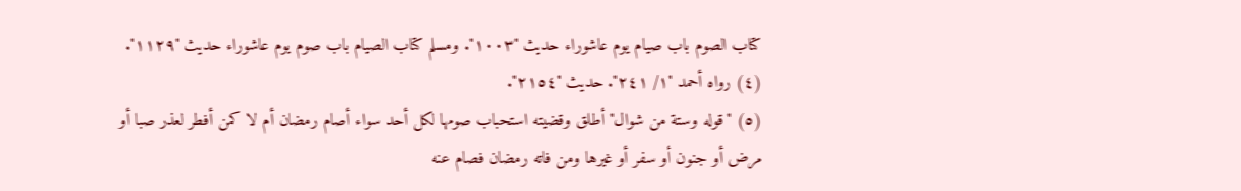كتاب الصوم باب صيام يوم عاشوراء حديث "١٠٠٣". ومسلم كتاب الصيام باب صوم يوم عاشوراء حديث "١١٢٩".
(٤) رواه أحمد "١/ ٢٤١". حديث "٢١٥٤".
(٥) "قوله وستة من شوال" أطلق وقضيته استحباب صومها لكل أحد سواء أصام رمضان أم لا كمن أفطر لعذر صبا أو مرض أو جنون أو سفر أو غيرها ومن فاته رمضان فصام عنه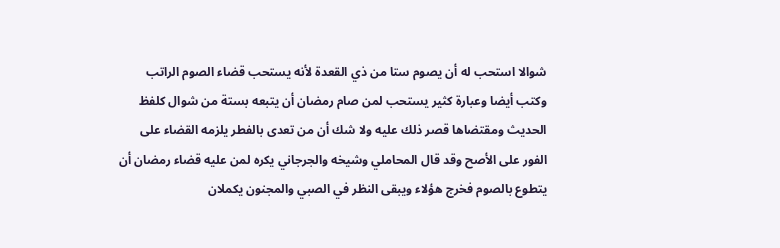شوالا استحب له أن يصوم ستا من ذي القعدة لأنه يستحب قضاء الصوم الراتب وكتب أيضا وعبارة كثير يستحب لمن صام رمضان أن يتبعه بستة من شوال كلفظ الحديث ومقتضاها قصر ذلك عليه ولا شك أن من تعدى بالفطر يلزمه القضاء على الفور على الأصح وقد قال المحاملي وشيخه والجرجاني يكره لمن عليه قضاء رمضان أن يتطوع بالصوم فخرج هؤلاء ويبقى النظر في الصبي والمجنون يكملان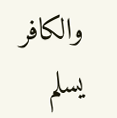والكافر يسلم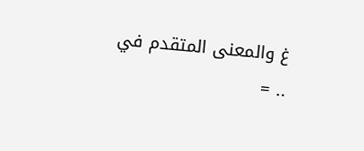غ والمعنى المتقدم في .. =